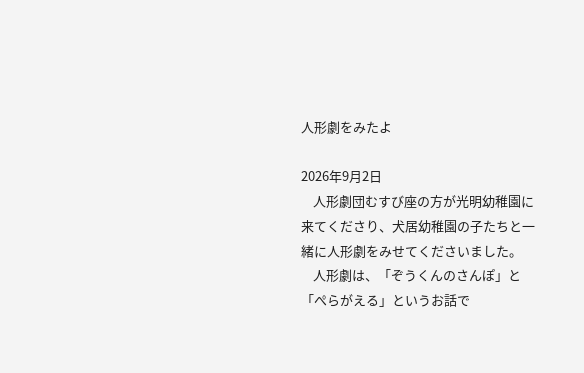人形劇をみたよ

2026年9月2日
    人形劇団むすび座の方が光明幼稚園に来てくださり、犬居幼稚園の子たちと一緒に人形劇をみせてくださいました。
    人形劇は、「ぞうくんのさんぽ」と「ぺらがえる」というお話で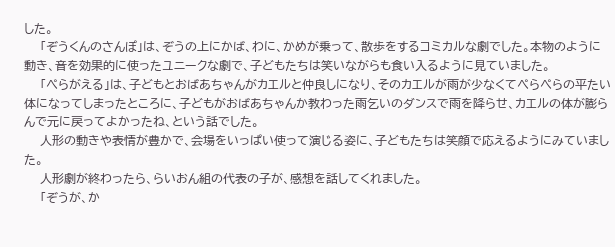した。
    「ぞうくんのさんぽ」は、ぞうの上にかば、わに、かめが乗って、散歩をするコミカルな劇でした。本物のように動き、音を効果的に使ったユニークな劇で、子どもたちは笑いながらも食い入るように見ていました。
    「ぺらがえる」は、子どもとおばあちゃんがカエルと仲良しになり、そのカエルが雨が少なくてぺらぺらの平たい体になってしまったところに、子どもがおばあちゃんか教わった雨乞いのダンスで雨を降らせ、カエルの体が膨らんで元に戻ってよかったね、という話でした。
    人形の動きや表情が豊かで、会場をいっぱい使って演じる姿に、子どもたちは笑顔で応えるようにみていました。
    人形劇が終わったら、らいおん組の代表の子が、感想を話してくれました。
    「ぞうが、か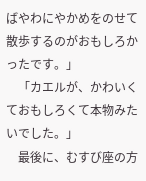ばやわにやかめをのせて散歩するのがおもしろかったです。」
    「カエルが、かわいくておもしろくて本物みたいでした。」
    最後に、むすび座の方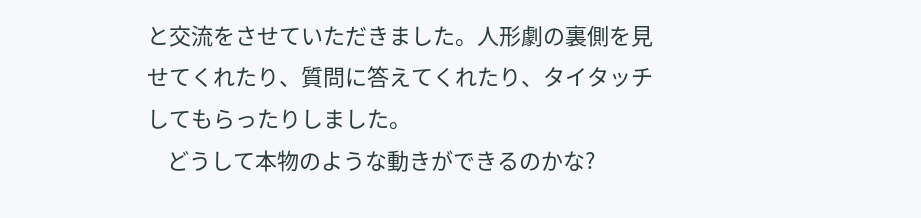と交流をさせていただきました。人形劇の裏側を見せてくれたり、質問に答えてくれたり、タイタッチしてもらったりしました。
    どうして本物のような動きができるのかな?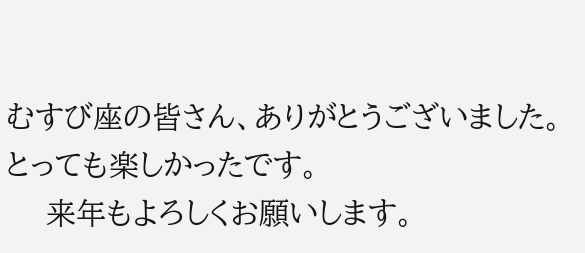むすび座の皆さん、ありがとうございました。とっても楽しかったです。
    来年もよろしくお願いします。